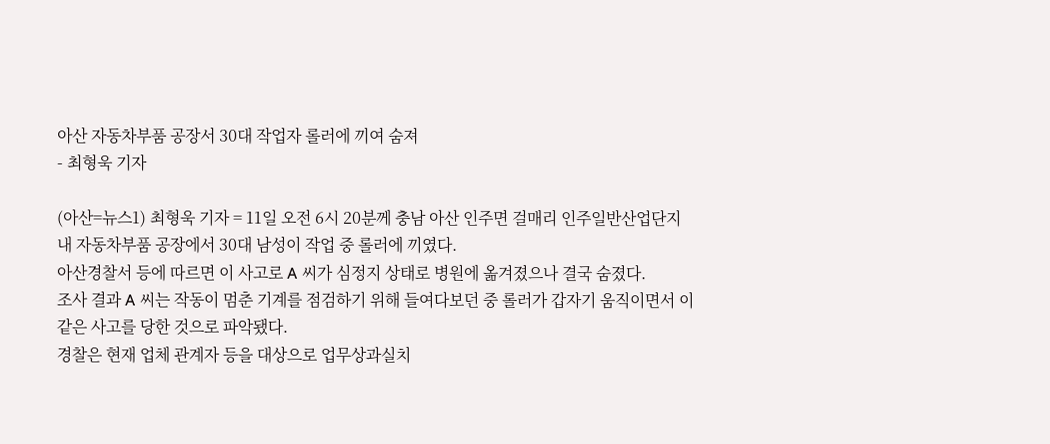아산 자동차부품 공장서 30대 작업자 롤러에 끼여 숨져
- 최형욱 기자

(아산=뉴스1) 최형욱 기자 = 11일 오전 6시 20분께 충남 아산 인주면 걸매리 인주일반산업단지 내 자동차부품 공장에서 30대 남성이 작업 중 롤러에 끼였다.
아산경찰서 등에 따르면 이 사고로 A 씨가 심정지 상태로 병원에 옮겨졌으나 결국 숨졌다.
조사 결과 A 씨는 작동이 멈춘 기계를 점검하기 위해 들여다보던 중 롤러가 갑자기 움직이면서 이 같은 사고를 당한 것으로 파악됐다.
경찰은 현재 업체 관계자 등을 대상으로 업무상과실치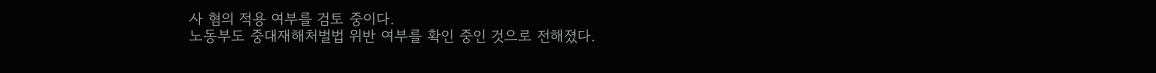사 혐의 적용 여부를 검토 중이다.
노동부도 중대재해처벌법 위반 여부를 확인 중인 것으로 전해졌다.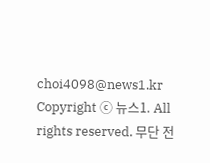choi4098@news1.kr
Copyright ⓒ 뉴스1. All rights reserved. 무단 전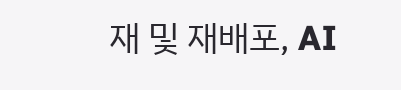재 및 재배포, AI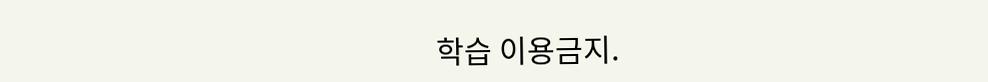학습 이용금지.